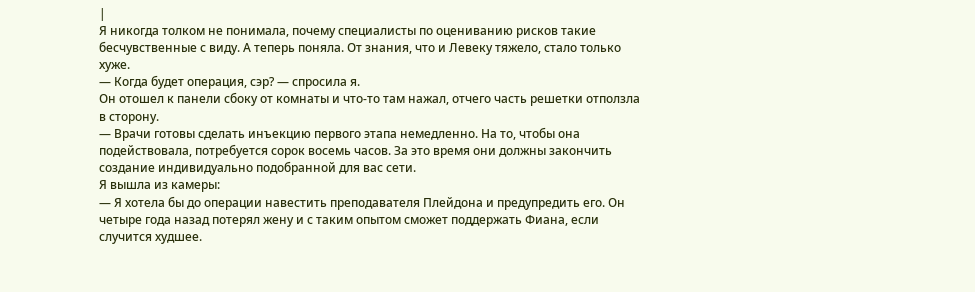|
Я никогда толком не понимала, почему специалисты по оцениванию рисков такие бесчувственные с виду. А теперь поняла. От знания, что и Левеку тяжело, стало только хуже.
— Когда будет операция, сэр? — спросила я.
Он отошел к панели сбоку от комнаты и что-то там нажал, отчего часть решетки отползла в сторону.
— Врачи готовы сделать инъекцию первого этапа немедленно. На то, чтобы она подействовала, потребуется сорок восемь часов. За это время они должны закончить создание индивидуально подобранной для вас сети.
Я вышла из камеры:
— Я хотела бы до операции навестить преподавателя Плейдона и предупредить его. Он четыре года назад потерял жену и с таким опытом сможет поддержать Фиана, если случится худшее.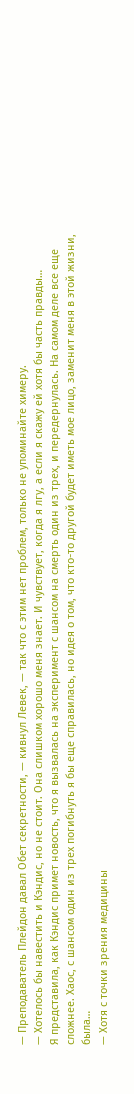— Преподаватель Плейдон давал Обет секретности, — кивнул Левек, — так что с этим нет проблем, только не упоминайте химеру.
— Хотелось бы навестить и Кэндис, но не стоит. Она слишком хорошо меня знает. И чувствует, когда я лгу, а если я скажу ей хотя бы часть правды…
Я представила, как Кэндис примет новость, что я вызвалась на эксперимент с шансом на смерть один из трех, и передернулась. На самом деле все еще сложнее. Хаос, с шансом один из трех погибнуть я бы еще справилась, но идея о том, что кто-то другой будет иметь мое лицо, заменит меня в этой жизни, была…
— Хотя с точки зрения медицины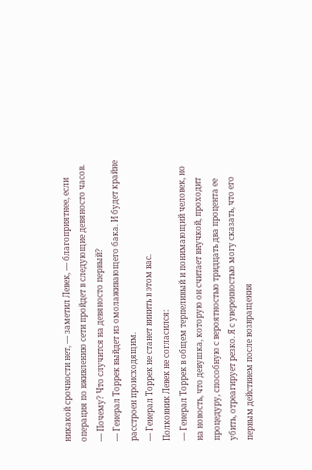никакой срочности нет, — заметил Левек, — благоприятнее, если операция по вживлению сети пройдет в следующие девяносто часов.
— Почему? Что случится на девяносто первый?
— Генерал Торрек выйдет из омолаживающего бака. И будет крайне расстроен происходящим.
— Генерал Торрек не станет винить в этом вас.
Полковник Левек не согласился:
— Генерал Торрек в общем терпеливый и понимающий человек, но на новость, что девушка, которую он считает внучкой, проходит процедуру, способную с вероятностью тридцать два процента ее убить, отреагирует резко. Я с уверенностью могу сказать, что его первым действием после возвращения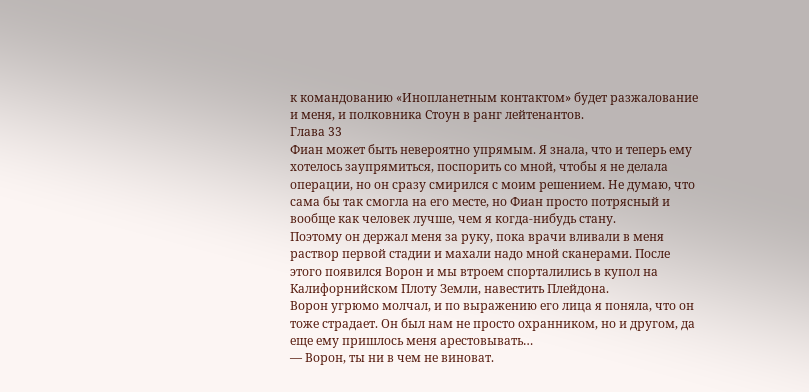к командованию «Инопланетным контактом» будет разжалование и меня, и полковника Стоун в ранг лейтенантов.
Глава 33
Фиан может быть невероятно упрямым. Я знала, что и теперь ему хотелось заупрямиться, поспорить со мной, чтобы я не делала операции, но он сразу смирился с моим решением. Не думаю, что сама бы так смогла на его месте, но Фиан просто потрясный и вообще как человек лучше, чем я когда-нибудь стану.
Поэтому он держал меня за руку, пока врачи вливали в меня раствор первой стадии и махали надо мной сканерами. После этого появился Ворон и мы втроем спорталились в купол на Калифорнийском Плоту Земли, навестить Плейдона.
Ворон угрюмо молчал, и по выражению его лица я поняла, что он тоже страдает. Он был нам не просто охранником, но и другом, да еще ему пришлось меня арестовывать…
— Ворон, ты ни в чем не виноват.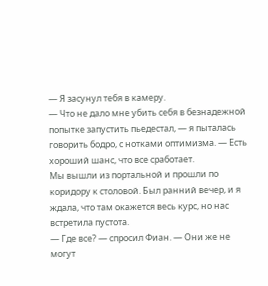— Я засунул тебя в камеру.
— Что не дало мне убить себя в безнадежной попытке запустить пьедестал, — я пыталась говорить бодро, с нотками оптимизма. — Есть хороший шанс, что все сработает.
Мы вышли из портальной и прошли по коридору к столовой. Был ранний вечер, и я ждала, что там окажется весь курс, но нас встретила пустота.
— Где все? — спросил Фиан. — Они же не могут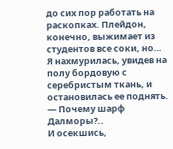до сих пор работать на раскопках. Плейдон, конечно, выжимает из студентов все соки, но…
Я нахмурилась, увидев на полу бордовую с серебристым ткань, и остановилась ее поднять.
— Почему шарф Далморы?..
И осекшись,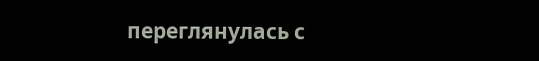переглянулась с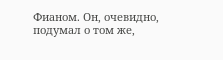Фианом. Он, очевидно, подумал о том же,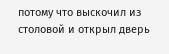потому что выскочил из столовой и открыл дверь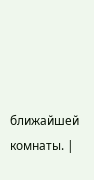ближайшей комнаты. |